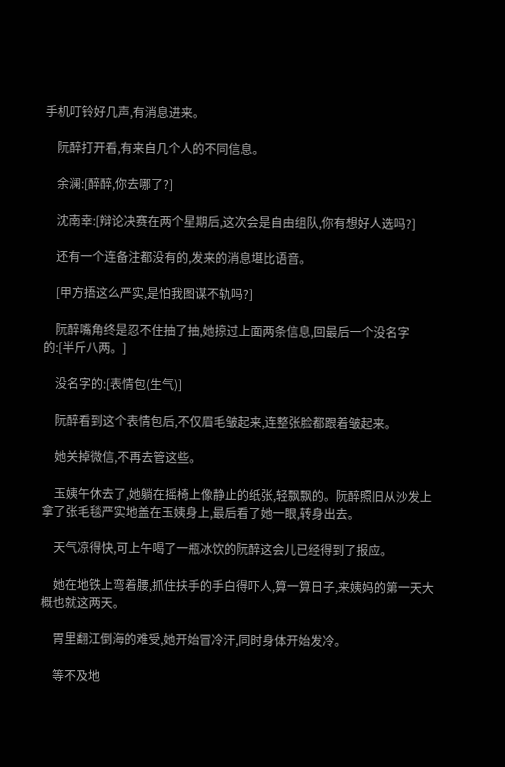手机叮铃好几声,有消息进来。

    阮醉打开看,有来自几个人的不同信息。

    余澜:[醉醉,你去哪了?]

    沈南幸:[辩论决赛在两个星期后,这次会是自由组队,你有想好人选吗?]

    还有一个连备注都没有的,发来的消息堪比语音。

    [甲方捂这么严实,是怕我图谋不轨吗?]

    阮醉嘴角终是忍不住抽了抽,她掠过上面两条信息,回最后一个没名字的:[半斤八两。]

    没名字的:[表情包(生气)]

    阮醉看到这个表情包后,不仅眉毛皱起来,连整张脸都跟着皱起来。

    她关掉微信,不再去管这些。

    玉姨午休去了,她躺在摇椅上像静止的纸张,轻飘飘的。阮醉照旧从沙发上拿了张毛毯严实地盖在玉姨身上,最后看了她一眼,转身出去。

    天气凉得快,可上午喝了一瓶冰饮的阮醉这会儿已经得到了报应。

    她在地铁上弯着腰,抓住扶手的手白得吓人,算一算日子,来姨妈的第一天大概也就这两天。

    胃里翻江倒海的难受,她开始冒冷汗,同时身体开始发冷。

    等不及地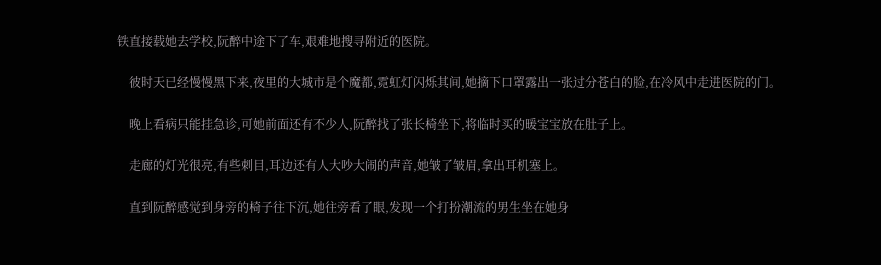铁直接载她去学校,阮醉中途下了车,艰难地搜寻附近的医院。

    彼时天已经慢慢黑下来,夜里的大城市是个魔都,霓虹灯闪烁其间,她摘下口罩露出一张过分苍白的脸,在冷风中走进医院的门。

    晚上看病只能挂急诊,可她前面还有不少人,阮醉找了张长椅坐下,将临时买的暖宝宝放在肚子上。

    走廊的灯光很亮,有些刺目,耳边还有人大吵大闹的声音,她皱了皱眉,拿出耳机塞上。

    直到阮醉感觉到身旁的椅子往下沉,她往旁看了眼,发现一个打扮潮流的男生坐在她身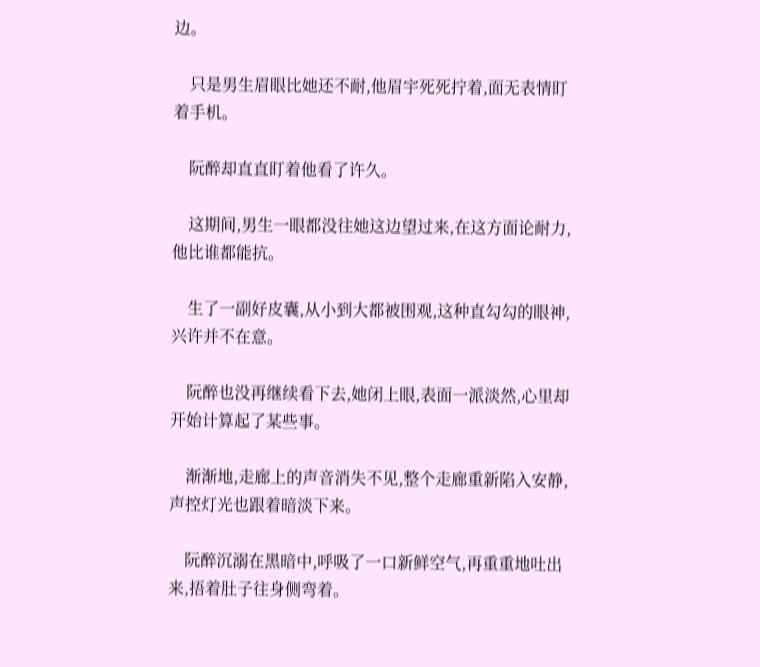边。

    只是男生眉眼比她还不耐,他眉宇死死拧着,面无表情盯着手机。

    阮醉却直直盯着他看了许久。

    这期间,男生一眼都没往她这边望过来,在这方面论耐力,他比谁都能抗。

    生了一副好皮囊,从小到大都被围观,这种直勾勾的眼神,兴许并不在意。

    阮醉也没再继续看下去,她闭上眼,表面一派淡然,心里却开始计算起了某些事。

    渐渐地,走廊上的声音消失不见,整个走廊重新陷入安静,声控灯光也跟着暗淡下来。

    阮醉沉溺在黑暗中,呼吸了一口新鲜空气,再重重地吐出来,捂着肚子往身侧弯着。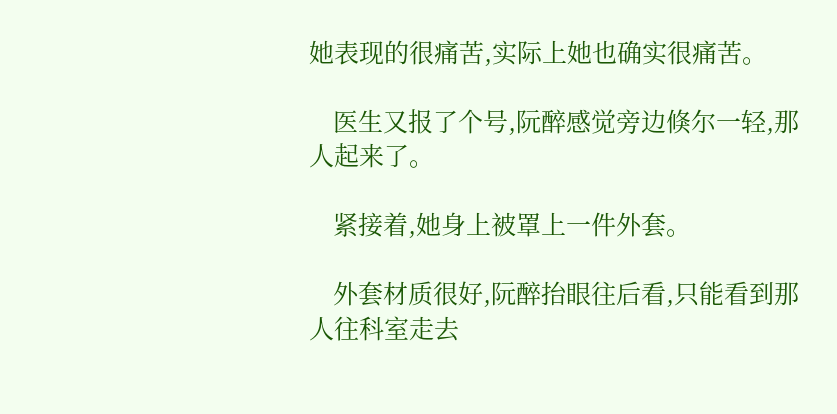她表现的很痛苦,实际上她也确实很痛苦。

    医生又报了个号,阮醉感觉旁边倏尔一轻,那人起来了。

    紧接着,她身上被罩上一件外套。

    外套材质很好,阮醉抬眼往后看,只能看到那人往科室走去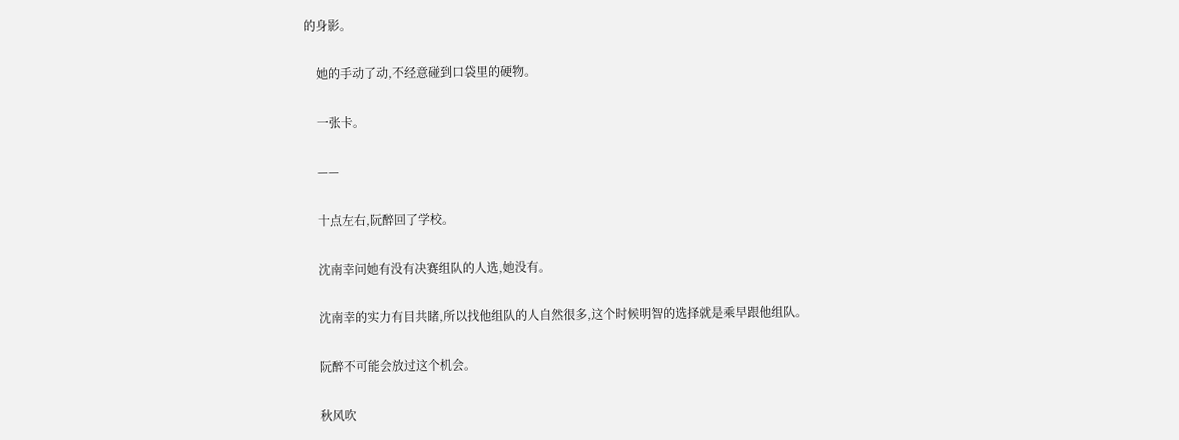的身影。

    她的手动了动,不经意碰到口袋里的硬物。

    一张卡。

    ——

    十点左右,阮醉回了学校。

    沈南幸问她有没有决赛组队的人选,她没有。

    沈南幸的实力有目共睹,所以找他组队的人自然很多,这个时候明智的选择就是乘早跟他组队。

    阮醉不可能会放过这个机会。

    秋风吹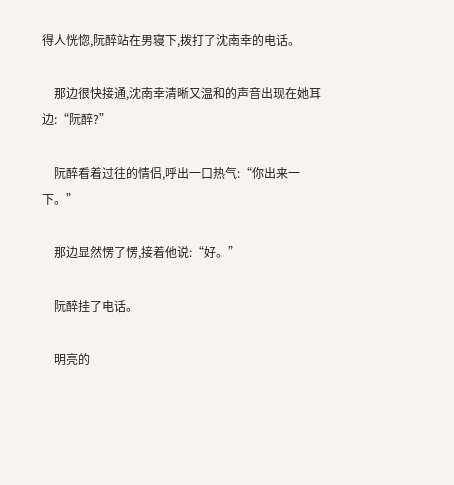得人恍惚,阮醉站在男寝下,拨打了沈南幸的电话。

    那边很快接通,沈南幸清晰又温和的声音出现在她耳边:“阮醉?”

    阮醉看着过往的情侣,呼出一口热气:“你出来一下。”

    那边显然愣了愣,接着他说:“好。”

    阮醉挂了电话。

    明亮的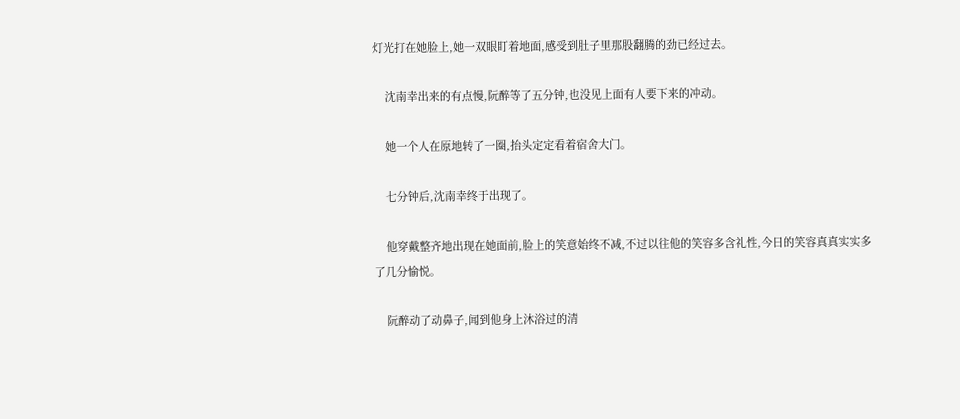灯光打在她脸上,她一双眼盯着地面,感受到肚子里那股翻腾的劲已经过去。

    沈南幸出来的有点慢,阮醉等了五分钟,也没见上面有人要下来的冲动。

    她一个人在原地转了一圈,抬头定定看着宿舍大门。

    七分钟后,沈南幸终于出现了。

    他穿戴整齐地出现在她面前,脸上的笑意始终不减,不过以往他的笑容多含礼性,今日的笑容真真实实多了几分愉悦。

    阮醉动了动鼻子,闻到他身上沐浴过的清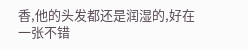香,他的头发都还是润湿的,好在一张不错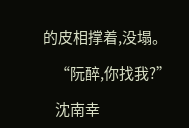的皮相撑着,没塌。

    “阮醉,你找我?”

    沈南幸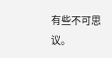有些不可思议。